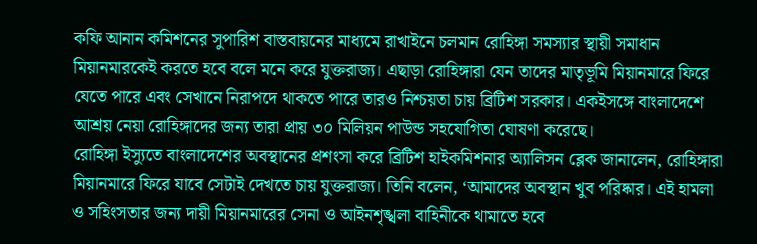কফি আনান কমিশনের সুপারিশ বাস্তবায়নের মাধ্যমে রাখাইনে চলমান রোহিঙ্গা সমস্যার স্থায়ী সমাধান মিয়ানমারকেই করতে হবে বলে মনে করে যুক্তরাজ্য। এছাড়া রোহিঙ্গারা যেন তাদের মাতৃভূমি মিয়ানমারে ফিরে যেতে পারে এবং সেখানে নিরাপদে থাকতে পারে তারও নিশ্চয়তা চায় ব্রিটিশ সরকার। একইসঙ্গে বাংলাদেশে আশ্রয় নেয়া রোহিঙ্গাদের জন্য তারা প্রায় ৩০ মিলিয়ন পাউন্ড সহযোগিতা ঘোষণা করেছে।
রোহিঙ্গা ইস্যুতে বাংলাদেশের অবস্থানের প্রশংসা করে ব্রিটিশ হাইকমিশনার অ্যালিসন ব্লেক জানালেন, রোহিঙ্গারা মিয়ানমারে ফিরে যাবে সেটাই দেখতে চায় যুক্তরাজ্য। তিনি বলেন, ‘আমাদের অবস্থান খুব পরিষ্কার। এই হামলা ও সহিংসতার জন্য দায়ী মিয়ানমারের সেনা ও আইনশৃঙ্খলা বাহিনীকে থামাতে হবে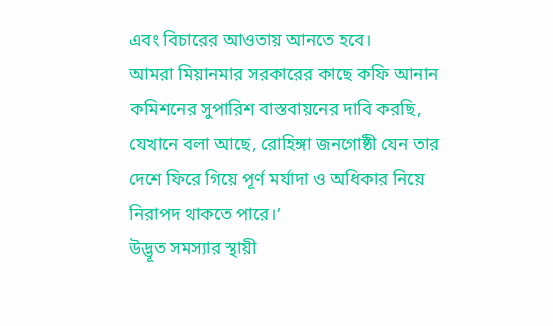এবং বিচারের আওতায় আনতে হবে।
আমরা মিয়ানমার সরকারের কাছে কফি আনান কমিশনের সুপারিশ বাস্তবায়নের দাবি করছি, যেখানে বলা আছে, রোহিঙ্গা জনগোষ্ঠী যেন তার দেশে ফিরে গিয়ে পূর্ণ মর্যাদা ও অধিকার নিয়ে নিরাপদ থাকতে পারে।’
উদ্ভূত সমস্যার স্থায়ী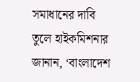সমাধানের দাবি তুলে হাইকমিশনার জানান, ‘বাংলাদেশ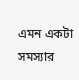এমন একটা সমস্যার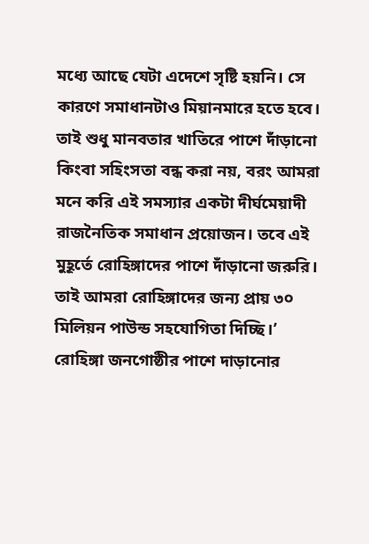মধ্যে আছে যেটা এদেশে সৃষ্টি হয়নি। সে কারণে সমাধানটাও মিয়ানমারে হতে হবে। তাই শুধু মানবতার খাতিরে পাশে দাঁড়ানো কিংবা সহিংসতা বন্ধ করা নয়, বরং আমরা মনে করি এই সমস্যার একটা দীর্ঘমেয়াদী রাজনৈতিক সমাধান প্রয়োজন। তবে এই মুহূর্তে রোহিঙ্গাদের পাশে দাঁড়ানো জরুরি। তাই আমরা রোহিঙ্গাদের জন্য প্রায় ৩০ মিলিয়ন পাউন্ড সহযোগিতা দিচ্ছি।’
রোহিঙ্গা জনগোষ্ঠীর পাশে দাড়ানোর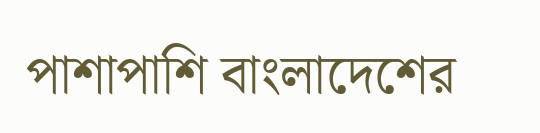পাশাপাশি বাংলাদেশের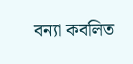বন্যা কবলিত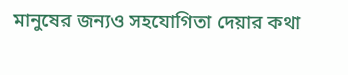মানুষের জন্যও সহযোগিতা দেয়ার কথা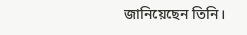জানিয়েছেন তিনি।